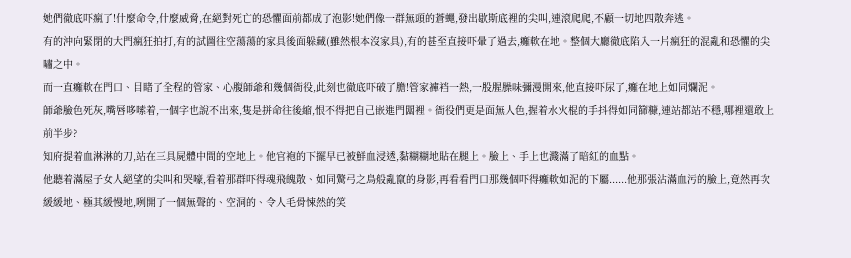她們徹底吓瘋了!什麼命令,什麼威脅,在絕對死亡的恐懼面前都成了泡影!她們像一群無頭的蒼蠅,發出歇斯底裡的尖叫,連滾爬爬,不顧一切地四散奔逃。
有的沖向緊閉的大門瘋狂拍打,有的試圖往空蕩蕩的家具後面躲藏(雖然根本沒家具),有的甚至直接吓暈了過去,癱軟在地。整個大廳徹底陷入一片瘋狂的混亂和恐懼的尖嘯之中。
而一直癱軟在門口、目睹了全程的管家、心腹師爺和幾個衙役,此刻也徹底吓破了膽!管家褲裆一熱,一股腥臊味彌漫開來,他直接吓尿了,癱在地上如同爛泥。
師爺臉色死灰,嘴唇哆嗦着,一個字也說不出來,隻是拼命往後縮,恨不得把自己嵌進門闆裡。衙役們更是面無人色,握着水火棍的手抖得如同篩糠,連站都站不穩,哪裡還敢上前半步?
知府提着血淋淋的刀,站在三具屍體中間的空地上。他官袍的下擺早已被鮮血浸透,黏糊糊地貼在腿上。臉上、手上也濺滿了暗紅的血點。
他聽着滿屋子女人絕望的尖叫和哭嚎,看着那群吓得魂飛魄散、如同驚弓之鳥般亂竄的身影,再看看門口那幾個吓得癱軟如泥的下屬......他那張沾滿血污的臉上,竟然再次緩緩地、極其緩慢地,咧開了一個無聲的、空洞的、令人毛骨悚然的笑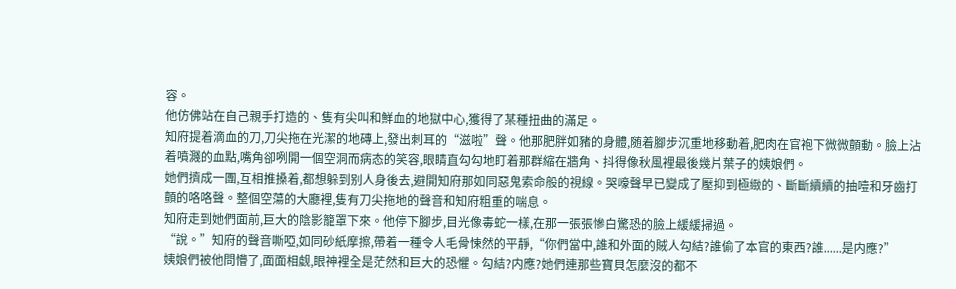容。
他仿佛站在自己親手打造的、隻有尖叫和鮮血的地獄中心,獲得了某種扭曲的滿足。
知府提着滴血的刀,刀尖拖在光潔的地磚上,發出刺耳的“滋啦”聲。他那肥胖如豬的身體,随着腳步沉重地移動着,肥肉在官袍下微微顫動。臉上沾着噴濺的血點,嘴角卻咧開一個空洞而病态的笑容,眼睛直勾勾地盯着那群縮在牆角、抖得像秋風裡最後幾片葉子的姨娘們。
她們擠成一團,互相推搡着,都想躲到别人身後去,避開知府那如同惡鬼索命般的視線。哭嚎聲早已變成了壓抑到極緻的、斷斷續續的抽噎和牙齒打顫的咯咯聲。整個空蕩的大廳裡,隻有刀尖拖地的聲音和知府粗重的喘息。
知府走到她們面前,巨大的陰影籠罩下來。他停下腳步,目光像毒蛇一樣,在那一張張慘白驚恐的臉上緩緩掃過。
“說。”知府的聲音嘶啞,如同砂紙摩擦,帶着一種令人毛骨悚然的平靜,“你們當中,誰和外面的賊人勾結?誰偷了本官的東西?誰......是内應?”
姨娘們被他問懵了,面面相觑,眼神裡全是茫然和巨大的恐懼。勾結?内應?她們連那些寶貝怎麼沒的都不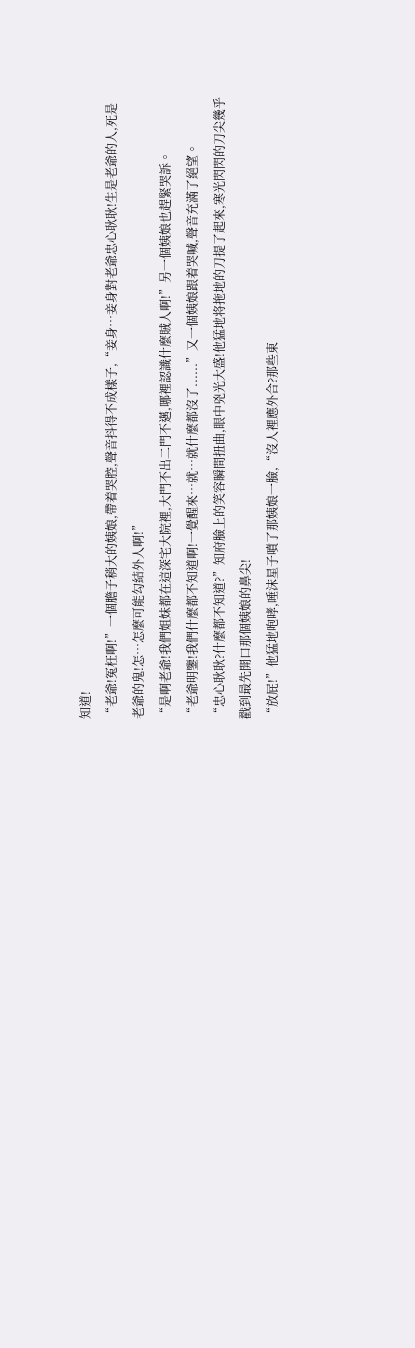知道!
“老爺!冤枉啊!”一個膽子稍大的姨娘,帶着哭腔,聲音抖得不成樣子,“妾身…妾身對老爺忠心耿耿!生是老爺的人,死是老爺的鬼!怎…怎麼可能勾結外人啊!”
“是啊老爺!我們姐妹都在這深宅大院裡,大門不出二門不邁,哪裡認識什麼賊人啊!”另一個姨娘也趕緊哭訴。
“老爺明鑒!我們什麼都不知道啊!一覺醒來…就…就什麼都沒了......”又一個姨娘跟着哭喊,聲音充滿了絕望。
“忠心耿耿?什麼都不知道?”知府臉上的笑容瞬間扭曲,眼中兇光大盛!他猛地将拖地的刀提了起來,寒光閃閃的刀尖幾乎戳到最先開口那個姨娘的鼻尖!
“放屁!”他猛地咆哮,唾沫星子噴了那姨娘一臉,“沒人裡應外合?那些東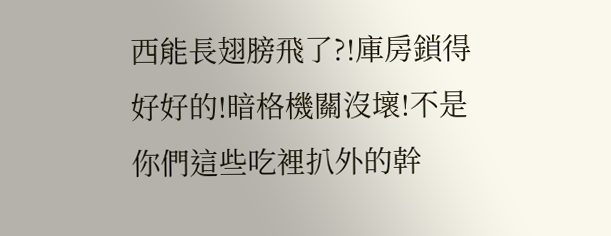西能長翅膀飛了?!庫房鎖得好好的!暗格機關沒壞!不是你們這些吃裡扒外的幹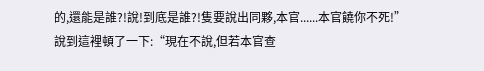的,還能是誰?!說!到底是誰?!隻要說出同夥,本官......本官饒你不死!”
說到這裡頓了一下:“現在不說,但若本官查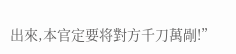出來,本官定要将對方千刀萬剮!”